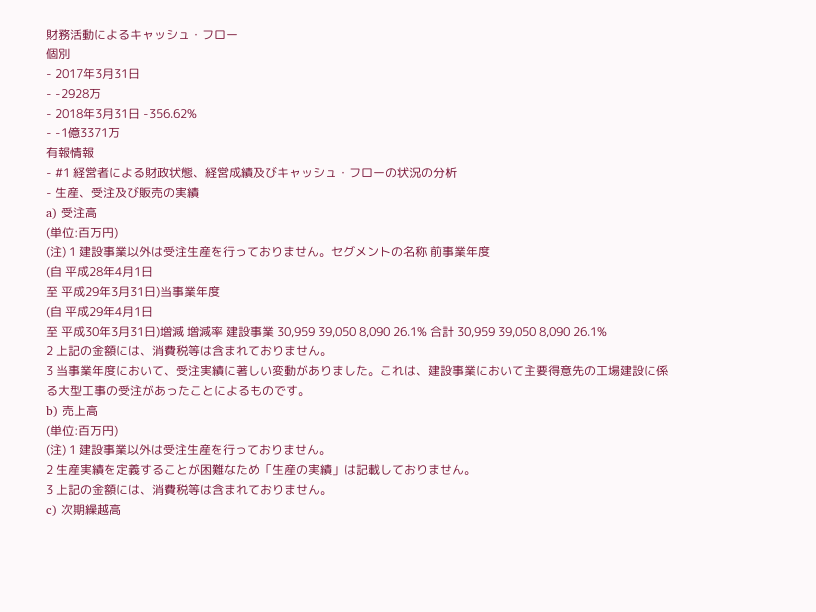財務活動によるキャッシュ・フロー
個別
- 2017年3月31日
- -2928万
- 2018年3月31日 -356.62%
- -1億3371万
有報情報
- #1 経営者による財政状態、経営成績及びキャッシュ・フローの状況の分析
- 生産、受注及び販売の実績
a) 受注高
(単位:百万円)
(注) 1 建設事業以外は受注生産を行っておりません。セグメントの名称 前事業年度
(自 平成28年4月1日
至 平成29年3月31日)当事業年度
(自 平成29年4月1日
至 平成30年3月31日)増減 増減率 建設事業 30,959 39,050 8,090 26.1% 合計 30,959 39,050 8,090 26.1%
2 上記の金額には、消費税等は含まれておりません。
3 当事業年度において、受注実績に著しい変動がありました。これは、建設事業において主要得意先の工場建設に係る大型工事の受注があったことによるものです。
b) 売上高
(単位:百万円)
(注) 1 建設事業以外は受注生産を行っておりません。
2 生産実績を定義することが困難なため「生産の実績」は記載しておりません。
3 上記の金額には、消費税等は含まれておりません。
c) 次期繰越高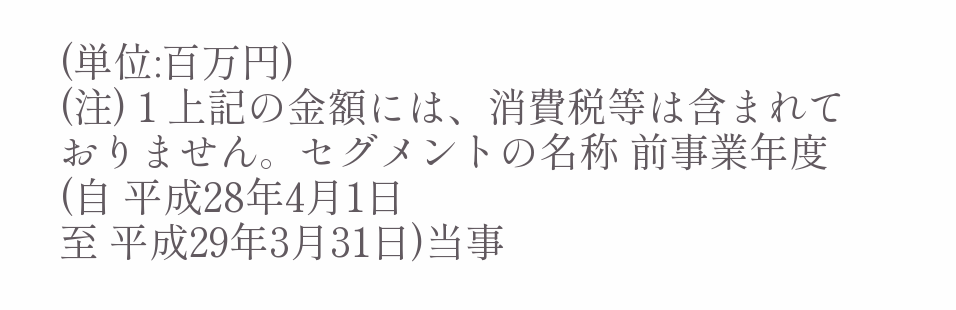(単位:百万円)
(注) 1 上記の金額には、消費税等は含まれておりません。セグメントの名称 前事業年度
(自 平成28年4月1日
至 平成29年3月31日)当事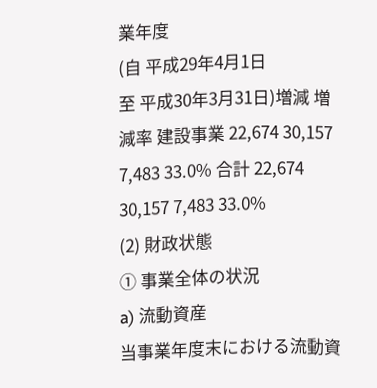業年度
(自 平成29年4月1日
至 平成30年3月31日)増減 増減率 建設事業 22,674 30,157 7,483 33.0% 合計 22,674 30,157 7,483 33.0%
(2) 財政状態
① 事業全体の状況
a) 流動資産
当事業年度末における流動資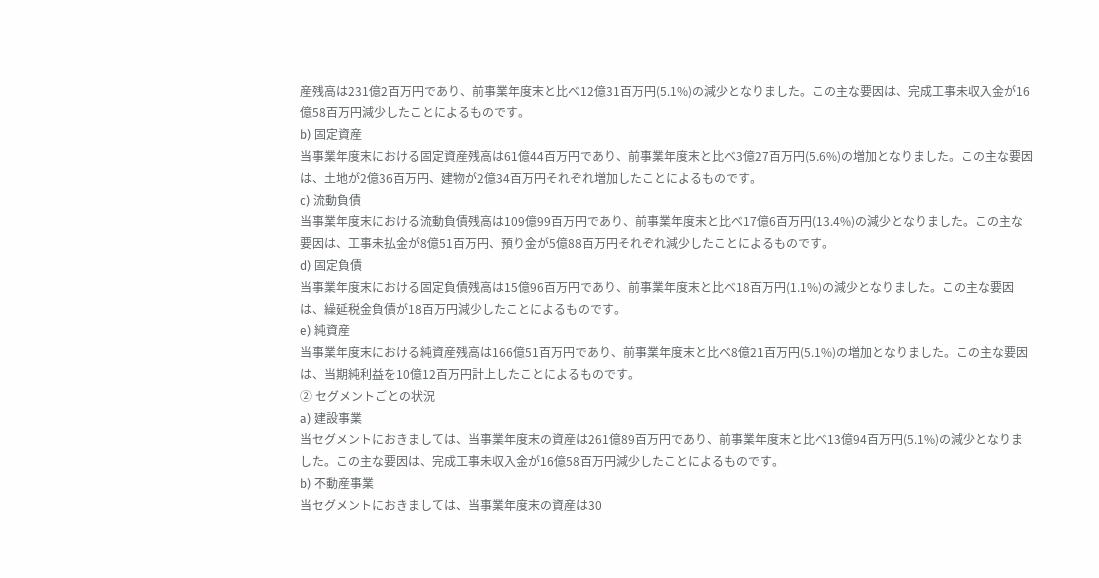産残高は231億2百万円であり、前事業年度末と比べ12億31百万円(5.1%)の減少となりました。この主な要因は、完成工事未収入金が16億58百万円減少したことによるものです。
b) 固定資産
当事業年度末における固定資産残高は61億44百万円であり、前事業年度末と比べ3億27百万円(5.6%)の増加となりました。この主な要因は、土地が2億36百万円、建物が2億34百万円それぞれ増加したことによるものです。
c) 流動負債
当事業年度末における流動負債残高は109億99百万円であり、前事業年度末と比べ17億6百万円(13.4%)の減少となりました。この主な要因は、工事未払金が8億51百万円、預り金が5億88百万円それぞれ減少したことによるものです。
d) 固定負債
当事業年度末における固定負債残高は15億96百万円であり、前事業年度末と比べ18百万円(1.1%)の減少となりました。この主な要因は、繰延税金負債が18百万円減少したことによるものです。
e) 純資産
当事業年度末における純資産残高は166億51百万円であり、前事業年度末と比べ8億21百万円(5.1%)の増加となりました。この主な要因は、当期純利益を10億12百万円計上したことによるものです。
② セグメントごとの状況
a) 建設事業
当セグメントにおきましては、当事業年度末の資産は261億89百万円であり、前事業年度末と比べ13億94百万円(5.1%)の減少となりました。この主な要因は、完成工事未収入金が16億58百万円減少したことによるものです。
b) 不動産事業
当セグメントにおきましては、当事業年度末の資産は30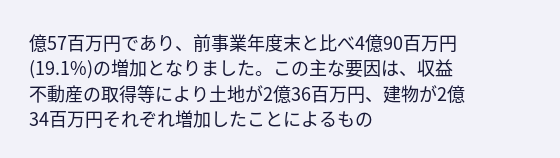億57百万円であり、前事業年度末と比べ4億90百万円(19.1%)の増加となりました。この主な要因は、収益不動産の取得等により土地が2億36百万円、建物が2億34百万円それぞれ増加したことによるもの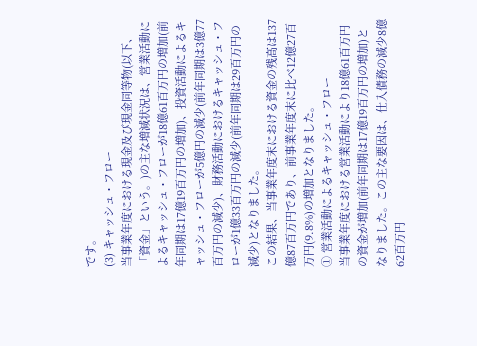です。
(3) キャッシュ・フロー
当事業年度における現金及び現金同等物(以下、「資金」という。)の主な増減状況は、営業活動によるキャッシュ・フローが18億61百万円の増加(前年同期は17億19百万円の増加)、投資活動によるキャッシュ・フローが5億円の減少(前年同期は3億77百万円の減少)、財務活動におけるキャッシュ・フローが1億33百万円の減少(前年同期は29百万円の減少)となりました。
この結果、当事業年度末における資金の残高は137億87百万円であり、前事業年度末に比べ12億27百万円(9.8%)の増加となりました。
① 営業活動によるキャッシュ・フロー
当事業年度における営業活動により18億61百万円の資金が増加(前年同期は17億19百万円の増加)となりました。この主な要因は、仕入債務の減少8億62百万円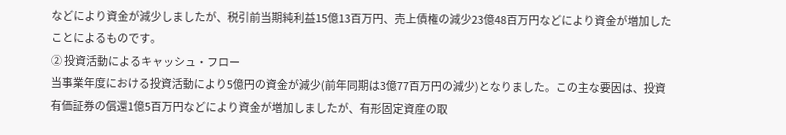などにより資金が減少しましたが、税引前当期純利益15億13百万円、売上債権の減少23億48百万円などにより資金が増加したことによるものです。
② 投資活動によるキャッシュ・フロー
当事業年度における投資活動により5億円の資金が減少(前年同期は3億77百万円の減少)となりました。この主な要因は、投資有価証券の償還1億5百万円などにより資金が増加しましたが、有形固定資産の取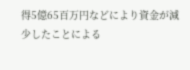得5億65百万円などにより資金が減少したことによる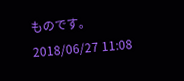ものです。2018/06/27 11:08